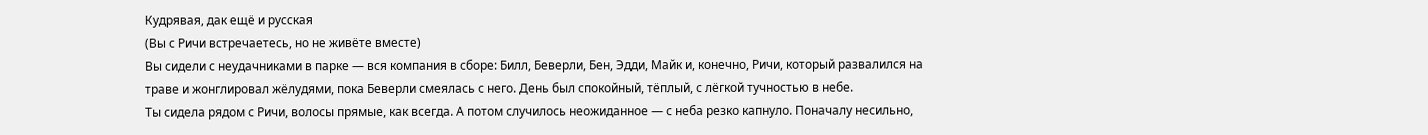Кудрявая, дак ещë и русская
(Вы с Ричи встречаетесь, но не живëте вместе)
Вы сидели с неудачниками в парке — вся компания в сборе: Билл, Беверли, Бен, Эдди, Майк и, конечно, Ричи, который развалился на траве и жонглировал жёлудями, пока Беверли смеялась с него. День был спокойный, тёплый, с лёгкой тучностью в небе.
Ты сидела рядом с Ричи, волосы прямые, как всегда. А потом случилось неожиданное — с неба резко капнуло. Поначалу несильно,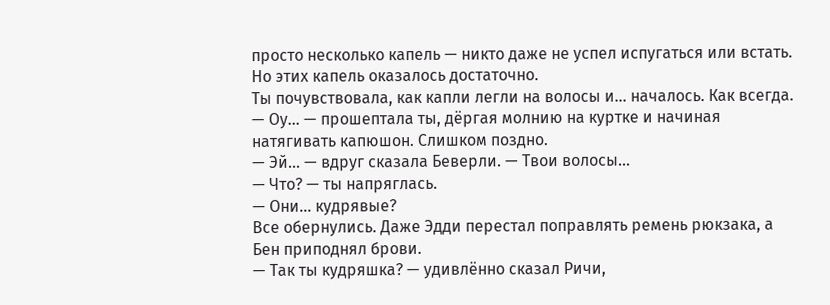просто несколько капель — никто даже не успел испугаться или встать. Но этих капель оказалось достаточно.
Ты почувствовала, как капли легли на волосы и… началось. Как всегда.
— Оу… — прошептала ты, дёргая молнию на куртке и начиная натягивать капюшон. Слишком поздно.
— Эй… — вдруг сказала Беверли. — Твои волосы…
— Что? — ты напряглась.
— Они... кудрявые?
Все обернулись. Даже Эдди перестал поправлять ремень рюкзака, а Бен приподнял брови.
— Так ты кудряшка? — удивлённо сказал Ричи,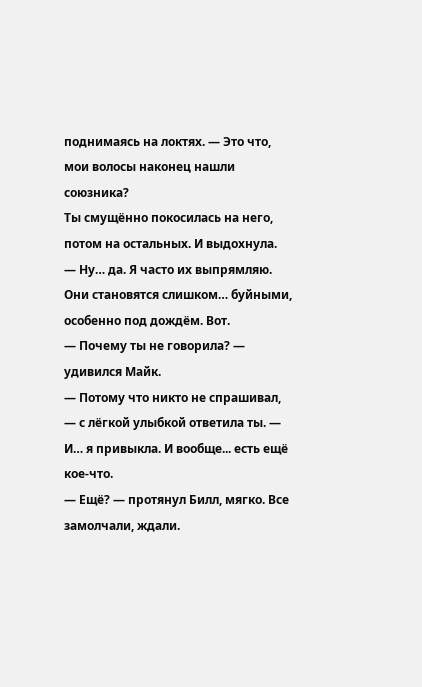поднимаясь на локтях. — Это что, мои волосы наконец нашли союзника?
Ты смущённо покосилась на него, потом на остальных. И выдохнула.
— Ну… да. Я часто их выпрямляю. Они становятся слишком… буйными, особенно под дождём. Вот.
— Почему ты не говорила? — удивился Майк.
— Потому что никто не спрашивал, — с лёгкой улыбкой ответила ты. — И… я привыкла. И вообще... есть ещё кое-что.
— Ещё? — протянул Билл, мягко. Все замолчали, ждали.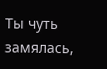Ты чуть замялась,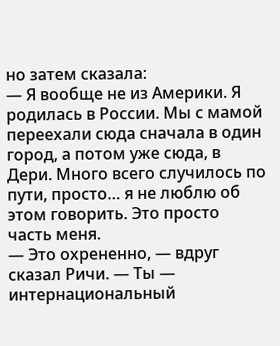но затем сказала:
— Я вообще не из Америки. Я родилась в России. Мы с мамой переехали сюда сначала в один город, а потом уже сюда, в Дери. Много всего случилось по пути, просто… я не люблю об этом говорить. Это просто часть меня.
— Это охрененно, — вдруг сказал Ричи. — Ты — интернациональный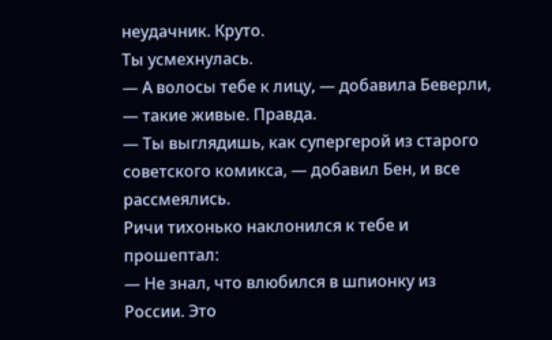неудачник. Круто.
Ты усмехнулась.
— А волосы тебе к лицу, — добавила Беверли, — такие живые. Правда.
— Ты выглядишь, как супергерой из старого советского комикса, — добавил Бен, и все рассмеялись.
Ричи тихонько наклонился к тебе и прошептал:
— Не знал, что влюбился в шпионку из России. Это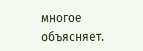многое объясняет.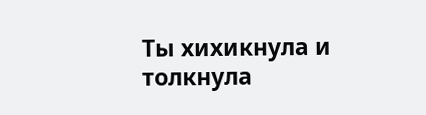Ты хихикнула и толкнула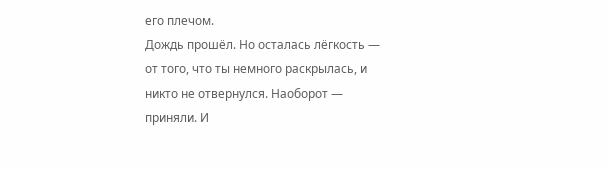его плечом.
Дождь прошёл. Но осталась лёгкость — от того, что ты немного раскрылась, и никто не отвернулся. Наоборот — приняли. И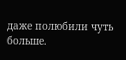даже полюбили чуть больше.